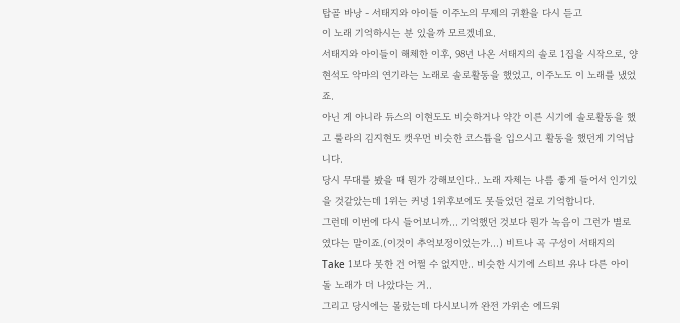탑골 바낭 - 서태지와 아이들 이주노의 무제의 귀환을 다시 듣고
이 노래 기억하시는 분 있을까 모르겠네요.
서태지와 아이들이 해체한 이후, 98년 나온 서태지의 솔로 1집을 시작으로, 양현석도 악마의 연기라는 노래로 솔로활동을 했었고, 이주노도 이 노래를 냈었죠.
아닌 게 아니라 듀스의 이현도도 비슷하거나 약간 이른 시기에 솔로활동을 했고 룰라의 김지현도 캣우먼 비슷한 코스튬을 입으시고 활동을 했던게 기억납니다.
당시 무대를 봤을 때 뭔가 강해보인다.. 노래 자체는 나름 좋게 들어서 인기있을 것같았는데 1위는 커녕 1위후보에도 못들었던 걸로 기억합니다.
그런데 이번에 다시 들어보니까... 기억했던 것보다 뭔가 녹음이 그런가 별로였다는 말이죠.(이것이 추억보정이었는가...) 비트나 곡 구성이 서태지의 Take 1보다 못한 건 어쩔 수 없지만.. 비슷한 시기에 스티브 유나 다른 아이돌 노래가 더 나았다는 거..
그리고 당시에는 몰랐는데 다시보니까 완전 가위손 에드워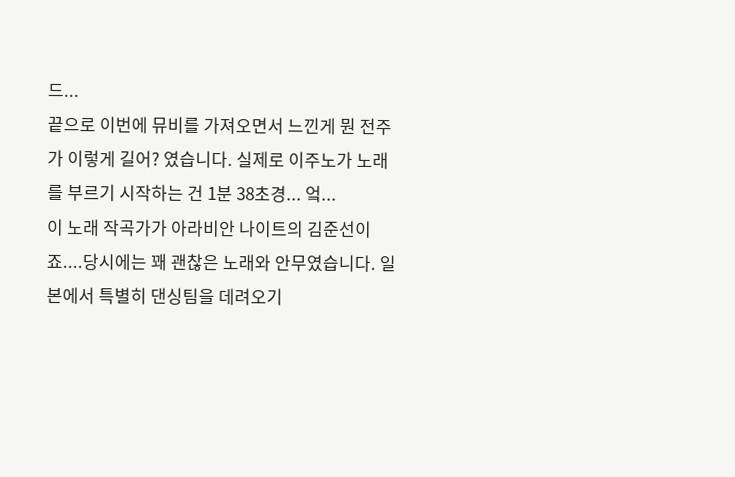드...
끝으로 이번에 뮤비를 가져오면서 느낀게 뭔 전주가 이렇게 길어? 였습니다. 실제로 이주노가 노래를 부르기 시작하는 건 1분 38초경... 엌...
이 노래 작곡가가 아라비안 나이트의 김준선이죠....당시에는 꽤 괜찮은 노래와 안무였습니다. 일본에서 특별히 댄싱팀을 데려오기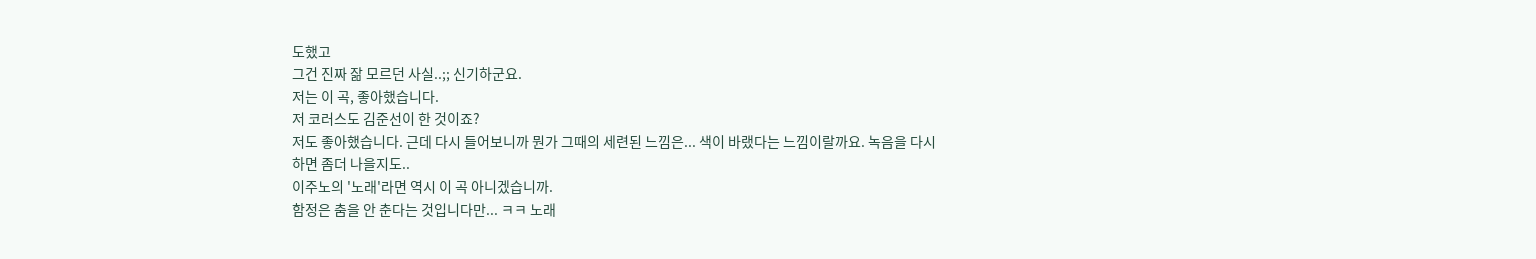도했고
그건 진짜 잚 모르던 사실..;; 신기하군요.
저는 이 곡, 좋아했습니다.
저 코러스도 김준선이 한 것이죠?
저도 좋아했습니다. 근데 다시 들어보니까 뭔가 그때의 세련된 느낌은... 색이 바랬다는 느낌이랄까요. 녹음을 다시하면 좀더 나을지도..
이주노의 '노래'라면 역시 이 곡 아니겠습니까.
함정은 춤을 안 춘다는 것입니다만... ㅋㅋ 노래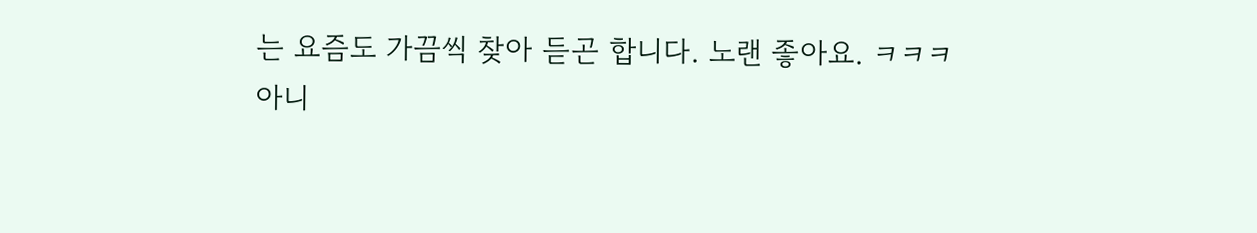는 요즘도 가끔씩 찾아 듣곤 합니다. 노랜 좋아요. ㅋㅋㅋ
아니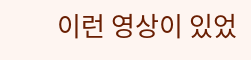이런 영상이 있었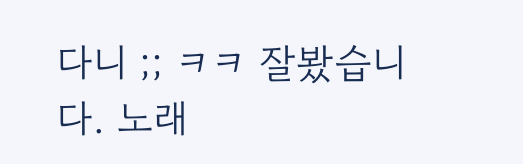다니 ;; ㅋㅋ 잘봤습니다. 노래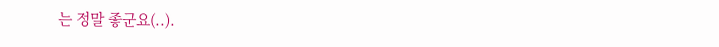는 정말 좋군요(..).